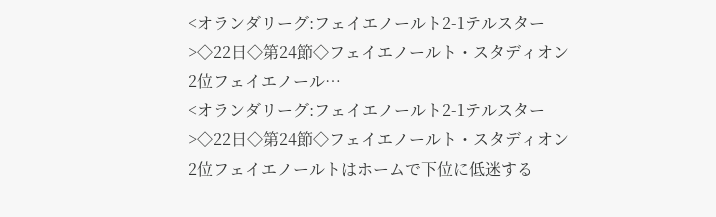<オランダリーグ:フェイエノールト2-1テルスター>◇22日◇第24節◇フェイエノールト・スタディオン2位フェイエノール…
<オランダリーグ:フェイエノールト2-1テルスター>◇22日◇第24節◇フェイエノールト・スタディオン
2位フェイエノールトはホームで下位に低迷する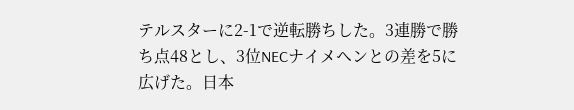テルスターに2-1で逆転勝ちした。3連勝で勝ち点48とし、3位NECナイメヘンとの差を5に広げた。日本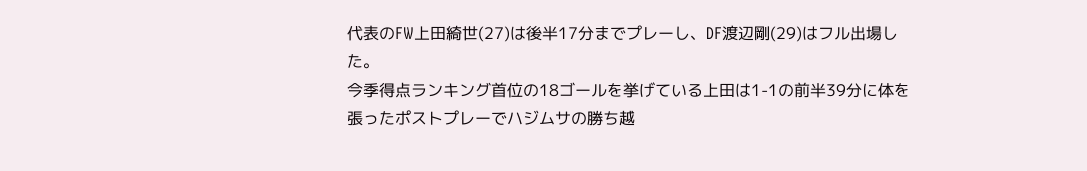代表のFW上田綺世(27)は後半17分までプレーし、DF渡辺剛(29)はフル出場した。
今季得点ランキング首位の18ゴールを挙げている上田は1-1の前半39分に体を張ったポストプレーでハジムサの勝ち越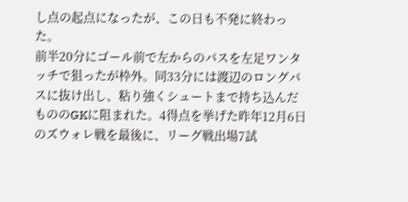し点の起点になったが、この日も不発に終わった。
前半20分にゴール前で左からのパスを左足ワンタッチで狙ったが枠外。同33分には渡辺のロングパスに抜け出し、粘り強くシュートまで持ち込んだもののGKに阻まれた。4得点を挙げた昨年12月6日のズウォレ戦を最後に、リーグ戦出場7試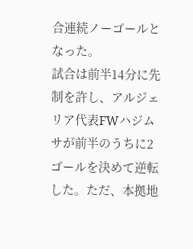合連続ノーゴールとなった。
試合は前半14分に先制を許し、アルジェリア代表FWハジムサが前半のうちに2ゴールを決めて逆転した。ただ、本拠地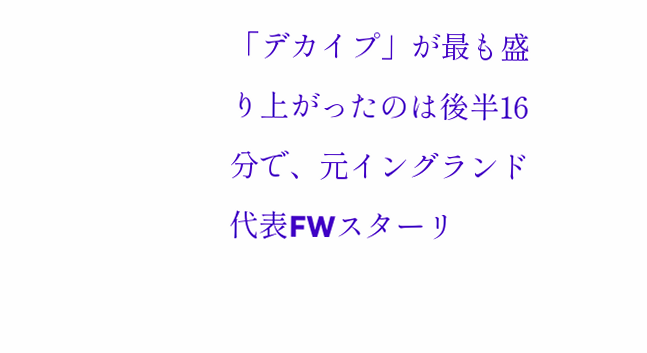「デカイプ」が最も盛り上がったのは後半16分で、元イングランド代表FWスターリ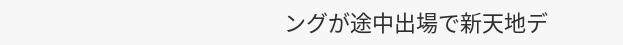ングが途中出場で新天地デ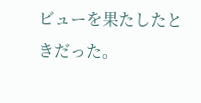ビューを果たしたときだった。